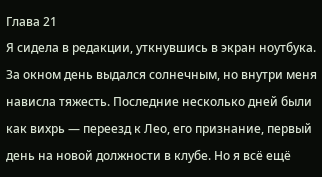Глава 21
Я сидела в редакции, уткнувшись в экран ноутбука. За окном день выдался солнечным, но внутри меня нависла тяжесть. Последние несколько дней были как вихрь — переезд к Лео, его признание, первый день на новой должности в клубе. Но я всё ещё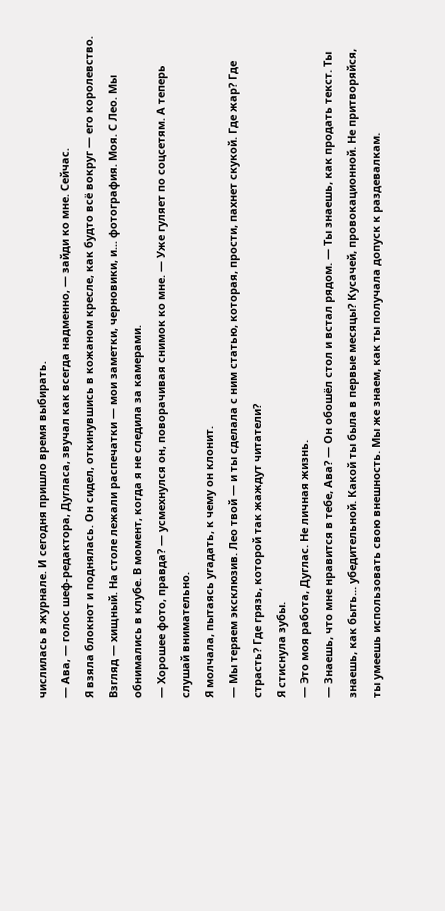числилась в журнале. И сегодня пришло время выбирать.
— Ава, — голос шеф-редактора, Дугласа, звучал как всегда надменно, — зайди ко мне. Сейчас.
Я взяла блокнот и поднялась. Он сидел, откинувшись в кожаном кресле, как будто всё вокруг — его королевство. Взгляд — хищный. На столе лежали распечатки — мои заметки, черновики, и... фотография. Моя. С Лео. Мы обнимались в клубе. В момент, когда я не следила за камерами.
— Хорошее фото, правда? — усмехнулся он, поворачивая снимок ко мне. — Уже гуляет по соцсетям. А теперь слушай внимательно.
Я молчала, пытаясь угадать, к чему он клонит.
— Мы теряем эксклюзив. Лео твой — и ты сделала с ним статью, которая, прости, пахнет скукой. Где жар? Где страсть? Где грязь, которой так жаждут читатели?
Я стиснула зубы.
— Это моя работа, Дуглас. Не личная жизнь.
— Знаешь, что мне нравится в тебе, Ава? — Он обошёл стол и встал рядом. — Ты знаешь, как продать текст. Ты знаешь, как быть... убедительной. Какой ты была в первые месяцы? Кусачей, провокационной. Не притворяйся, ты умеешь использовать свою внешность. Мы же знаем, как ты получала допуск к раздевалкам.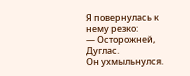Я повернулась к нему резко:
— Осторожней, Дуглас.
Он ухмыльнулся.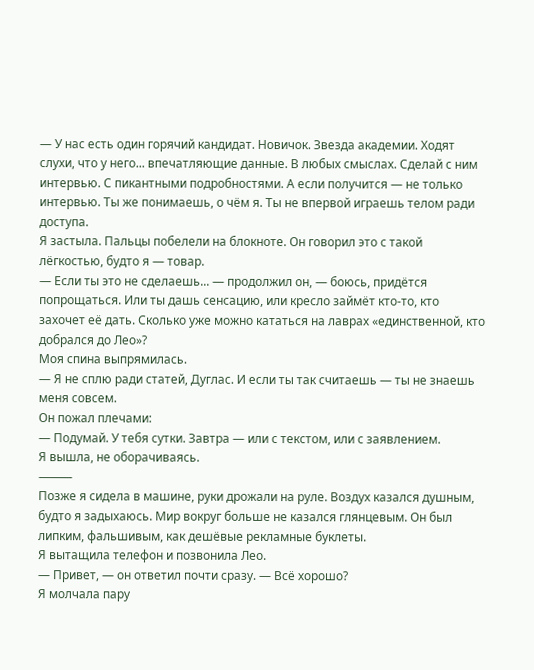— У нас есть один горячий кандидат. Новичок. Звезда академии. Ходят слухи, что у него... впечатляющие данные. В любых смыслах. Сделай с ним интервью. С пикантными подробностями. А если получится — не только интервью. Ты же понимаешь, о чём я. Ты не впервой играешь телом ради доступа.
Я застыла. Пальцы побелели на блокноте. Он говорил это с такой лёгкостью, будто я — товар.
— Если ты это не сделаешь... — продолжил он, — боюсь, придётся попрощаться. Или ты дашь сенсацию, или кресло займёт кто-то, кто захочет её дать. Сколько уже можно кататься на лаврах «единственной, кто добрался до Лео»?
Моя спина выпрямилась.
— Я не сплю ради статей, Дуглас. И если ты так считаешь — ты не знаешь меня совсем.
Он пожал плечами:
— Подумай. У тебя сутки. Завтра — или с текстом, или с заявлением.
Я вышла, не оборачиваясь.
⸻
Позже я сидела в машине, руки дрожали на руле. Воздух казался душным, будто я задыхаюсь. Мир вокруг больше не казался глянцевым. Он был липким, фальшивым, как дешёвые рекламные буклеты.
Я вытащила телефон и позвонила Лео.
— Привет, — он ответил почти сразу. — Всё хорошо?
Я молчала пару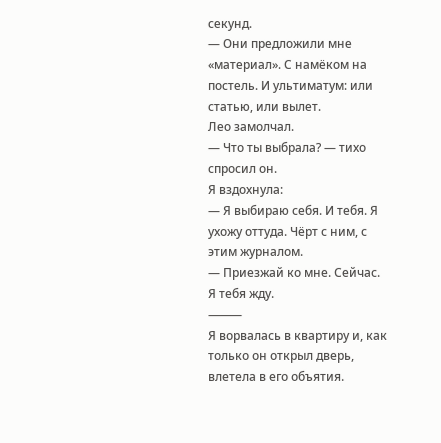секунд.
— Они предложили мне «материал». С намёком на постель. И ультиматум: или статью, или вылет.
Лео замолчал.
— Что ты выбрала? — тихо спросил он.
Я вздохнула:
— Я выбираю себя. И тебя. Я ухожу оттуда. Чёрт с ним, с этим журналом.
— Приезжай ко мне. Сейчас. Я тебя жду.
⸻
Я ворвалась в квартиру и, как только он открыл дверь, влетела в его объятия.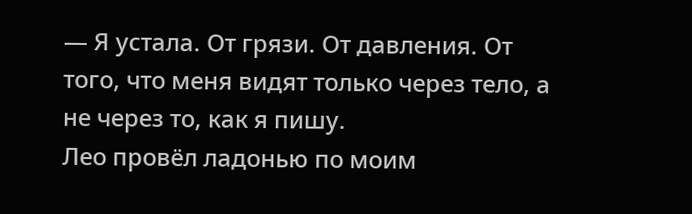— Я устала. От грязи. От давления. От того, что меня видят только через тело, а не через то, как я пишу.
Лео провёл ладонью по моим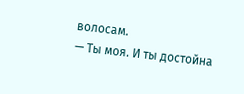волосам.
— Ты моя. И ты достойна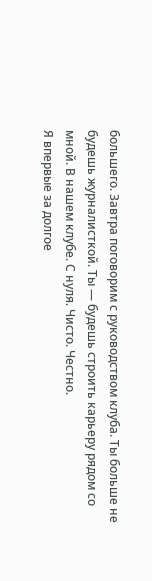большего. Завтра поговорим с руководством клуба. Ты больше не будешь журналисткой. Ты — будешь строить карьеру рядом со мной. В нашем клубе. С нуля. Чисто. Честно.
Я впервые за долгое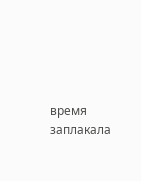время заплакала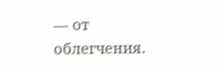— от облегчения.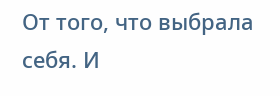От того, что выбрала себя. И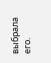выбрала его.